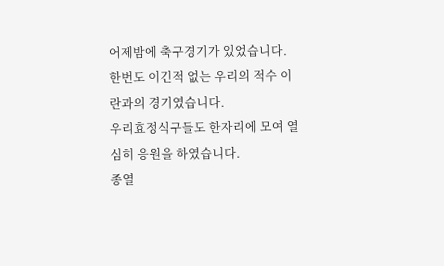어제밤에 축구경기가 있었습니다.
한번도 이긴적 없는 우리의 적수 이란과의 경기였습니다.
우리효정식구들도 한자리에 모여 열심히 응원을 하였습니다.
종열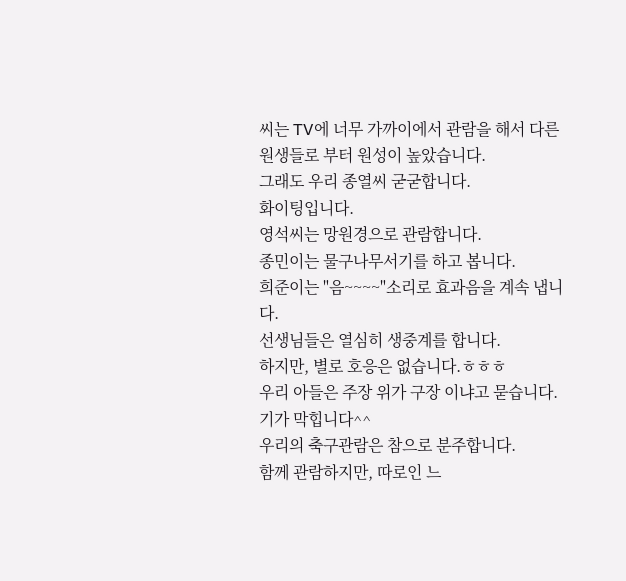씨는 TV에 너무 가까이에서 관람을 해서 다른 원생들로 부터 원성이 높았습니다.
그래도 우리 종열씨 굳굳합니다.
화이팅입니다.
영석씨는 망원경으로 관람합니다.
종민이는 물구나무서기를 하고 봅니다.
희준이는 "음~~~~"소리로 효과음을 계속 냅니다.
선생님들은 열심히 생중계를 합니다.
하지만, 별로 호응은 없습니다.ㅎㅎㅎ
우리 아들은 주장 위가 구장 이냐고 묻습니다.
기가 막힙니다^^
우리의 축구관람은 참으로 분주합니다.
함께 관람하지만, 따로인 느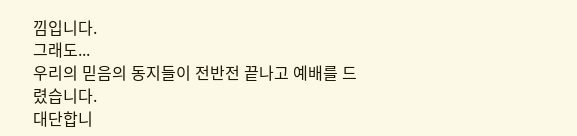낌입니다.
그래도...
우리의 믿음의 동지들이 전반전 끝나고 예배를 드렸습니다.
대단합니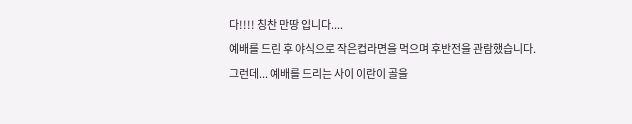다!!!! 칭찬 만땅 입니다....
예배를 드린 후 야식으로 작은컵라면을 먹으며 후반전을 관람했습니다.
그런데... 예배를 드리는 사이 이란이 골을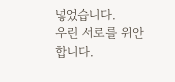넣었습니다.
우린 서로를 위안합니다.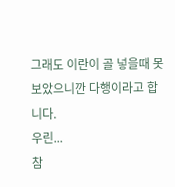그래도 이란이 골 넣을때 못 보았으니깐 다행이라고 합니다.
우린...
참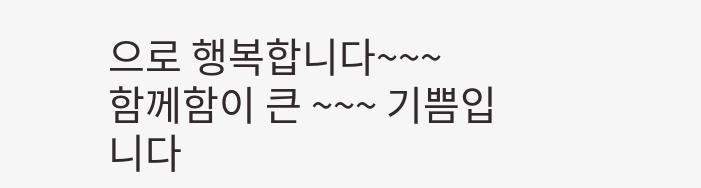으로 행복합니다~~~
함께함이 큰 ~~~ 기쁨입니다